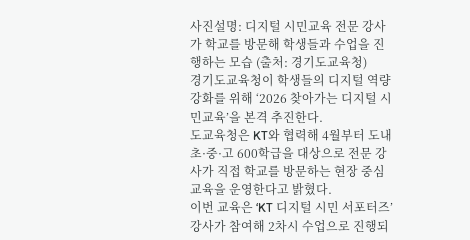사진설명: 디지털 시민교육 전문 강사가 학교를 방문해 학생들과 수업을 진행하는 모습 (출처: 경기도교육청)
경기도교육청이 학생들의 디지털 역량 강화를 위해 ‘2026 찾아가는 디지털 시민교육’을 본격 추진한다.
도교육청은 KT와 협력해 4월부터 도내 초·중·고 600학급을 대상으로 전문 강사가 직접 학교를 방문하는 현장 중심 교육을 운영한다고 밝혔다.
이번 교육은 ‘KT 디지털 시민 서포터즈’ 강사가 참여해 2차시 수업으로 진행되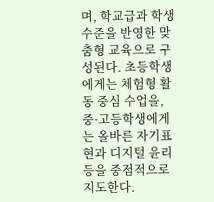며, 학교급과 학생 수준을 반영한 맞춤형 교육으로 구성된다. 초등학생에게는 체험형 활동 중심 수업을, 중·고등학생에게는 올바른 자기표현과 디지털 윤리 등을 중점적으로 지도한다.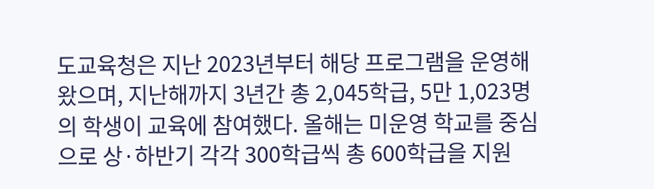도교육청은 지난 2023년부터 해당 프로그램을 운영해 왔으며, 지난해까지 3년간 총 2,045학급, 5만 1,023명의 학생이 교육에 참여했다. 올해는 미운영 학교를 중심으로 상·하반기 각각 300학급씩 총 600학급을 지원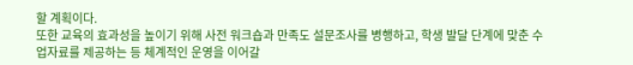할 계획이다.
또한 교육의 효과성을 높이기 위해 사전 워크숍과 만족도 설문조사를 병행하고, 학생 발달 단계에 맞춘 수업자료를 제공하는 등 체계적인 운영을 이어갈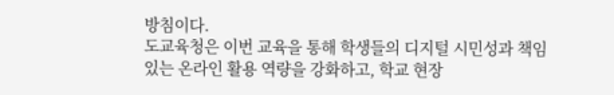방침이다.
도교육청은 이번 교육을 통해 학생들의 디지털 시민성과 책임 있는 온라인 활용 역량을 강화하고, 학교 현장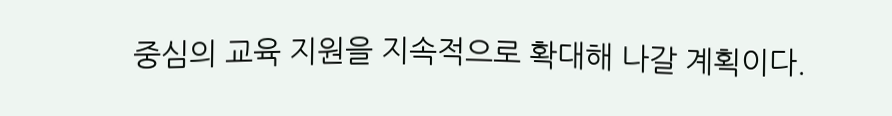중심의 교육 지원을 지속적으로 확대해 나갈 계획이다.